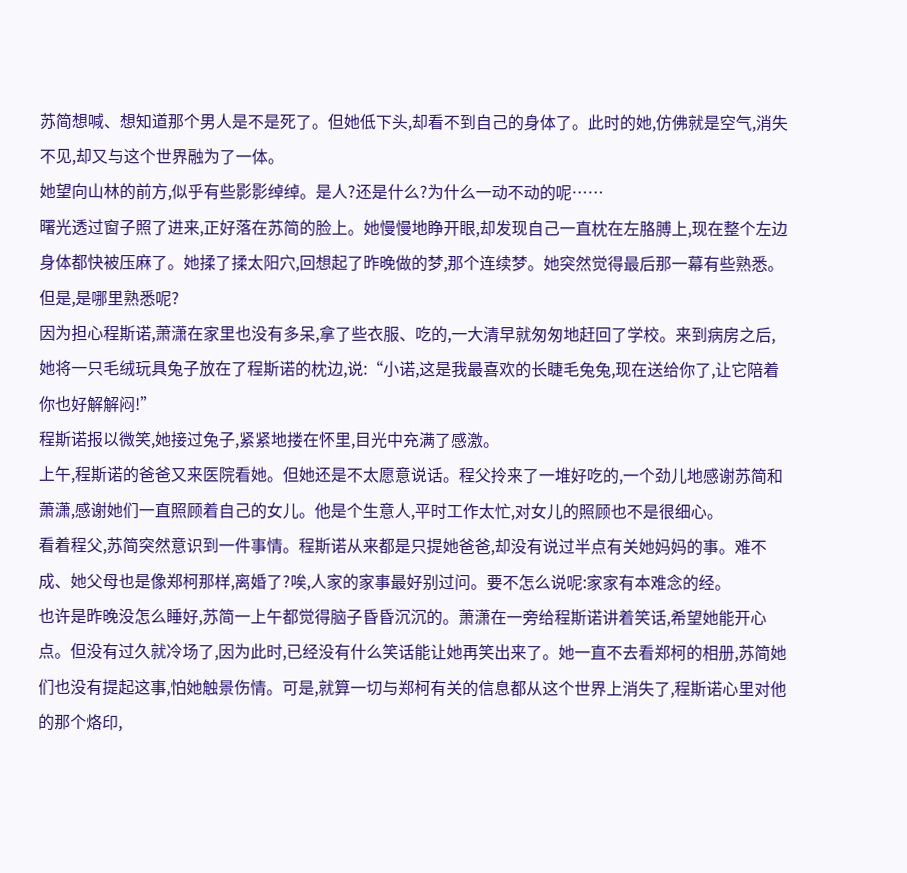苏简想喊、想知道那个男人是不是死了。但她低下头,却看不到自己的身体了。此时的她,仿佛就是空气,消失不见,却又与这个世界融为了一体。
她望向山林的前方,似乎有些影影绰绰。是人?还是什么?为什么一动不动的呢……
曙光透过窗子照了进来,正好落在苏简的脸上。她慢慢地睁开眼,却发现自己一直枕在左胳膊上,现在整个左边身体都快被压麻了。她揉了揉太阳穴,回想起了昨晚做的梦,那个连续梦。她突然觉得最后那一幕有些熟悉。但是,是哪里熟悉呢?
因为担心程斯诺,萧潇在家里也没有多呆,拿了些衣服、吃的,一大清早就匆匆地赶回了学校。来到病房之后,她将一只毛绒玩具兔子放在了程斯诺的枕边,说:“小诺,这是我最喜欢的长睫毛兔兔,现在送给你了,让它陪着你也好解解闷!”
程斯诺报以微笑,她接过兔子,紧紧地搂在怀里,目光中充满了感激。
上午,程斯诺的爸爸又来医院看她。但她还是不太愿意说话。程父拎来了一堆好吃的,一个劲儿地感谢苏简和萧潇,感谢她们一直照顾着自己的女儿。他是个生意人,平时工作太忙,对女儿的照顾也不是很细心。
看着程父,苏简突然意识到一件事情。程斯诺从来都是只提她爸爸,却没有说过半点有关她妈妈的事。难不成、她父母也是像郑柯那样,离婚了?唉,人家的家事最好别过问。要不怎么说呢:家家有本难念的经。
也许是昨晚没怎么睡好,苏简一上午都觉得脑子昏昏沉沉的。萧潇在一旁给程斯诺讲着笑话,希望她能开心点。但没有过久就冷场了,因为此时,已经没有什么笑话能让她再笑出来了。她一直不去看郑柯的相册,苏简她们也没有提起这事,怕她触景伤情。可是,就算一切与郑柯有关的信息都从这个世界上消失了,程斯诺心里对他的那个烙印,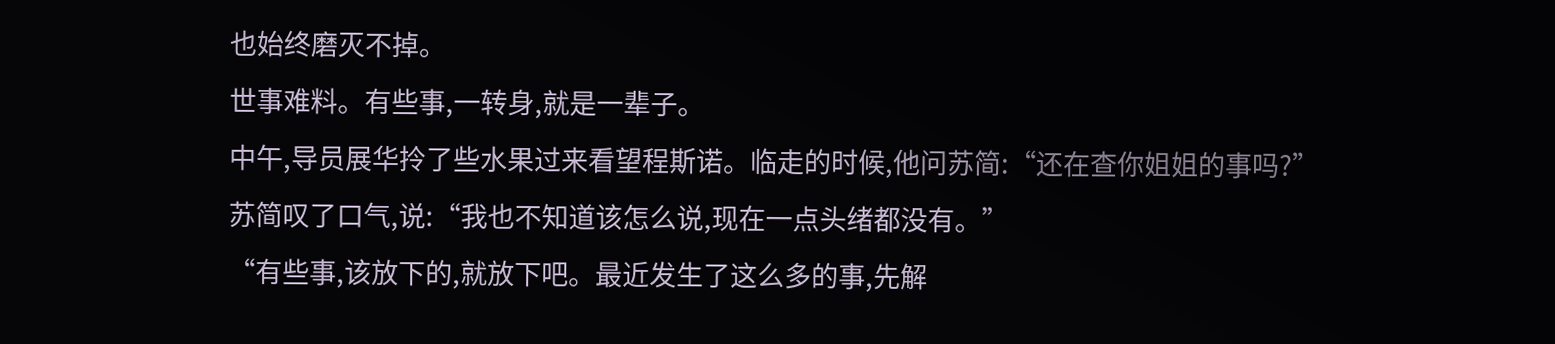也始终磨灭不掉。
世事难料。有些事,一转身,就是一辈子。
中午,导员展华拎了些水果过来看望程斯诺。临走的时候,他问苏简:“还在查你姐姐的事吗?”
苏简叹了口气,说:“我也不知道该怎么说,现在一点头绪都没有。”
“有些事,该放下的,就放下吧。最近发生了这么多的事,先解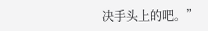决手头上的吧。”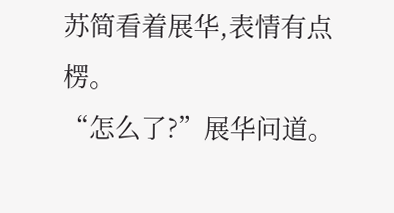苏简看着展华,表情有点楞。
“怎么了?”展华问道。